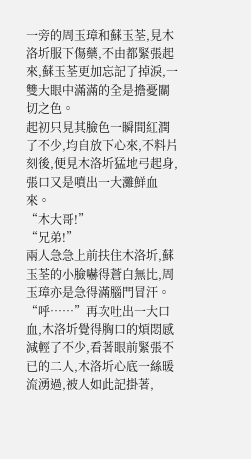一旁的周玉璋和蘇玉荃,見木洛圻服下傷藥,不由都緊張起來,蘇玉荃更加忘記了掉淚,一雙大眼中滿滿的全是擔憂關切之色。
起初只見其臉色一瞬間紅潤了不少,均自放下心來,不料片刻後,便見木洛圻猛地弓起身,張口又是噴出一大灘鮮血來。
“木大哥!”
“兄弟!”
兩人急急上前扶住木洛圻,蘇玉荃的小臉嚇得蒼白無比,周玉璋亦是急得滿腦門冒汗。
“呼……”再次吐出一大口血,木洛圻覺得胸口的煩悶感減輕了不少,看著眼前緊張不已的二人,木洛圻心底一絲暖流湧過,被人如此記掛著,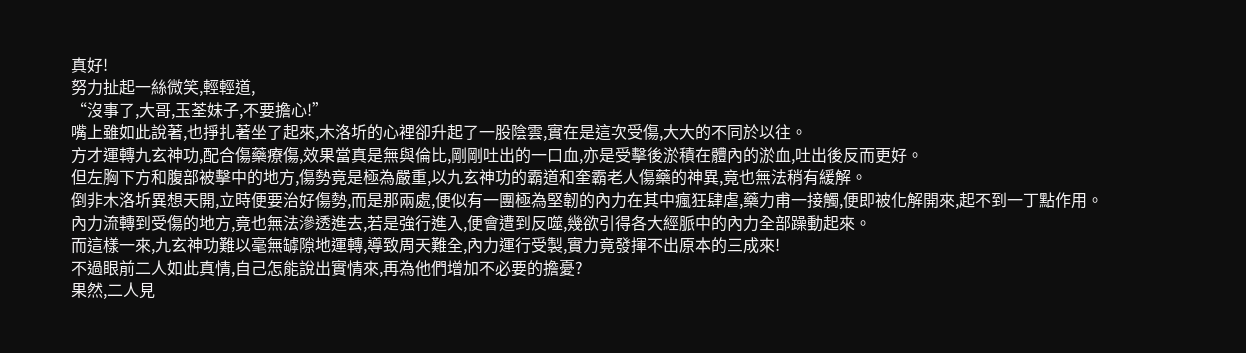真好!
努力扯起一絲微笑,輕輕道,
“沒事了,大哥,玉荃妹子,不要擔心!”
嘴上雖如此說著,也掙扎著坐了起來,木洛圻的心裡卻升起了一股陰雲,實在是這次受傷,大大的不同於以往。
方才運轉九玄神功,配合傷藥療傷,效果當真是無與倫比,剛剛吐出的一口血,亦是受擊後淤積在體內的淤血,吐出後反而更好。
但左胸下方和腹部被擊中的地方,傷勢竟是極為嚴重,以九玄神功的霸道和奎霸老人傷藥的神異,竟也無法稍有緩解。
倒非木洛圻異想天開,立時便要治好傷勢,而是那兩處,便似有一團極為堅韌的內力在其中瘋狂肆虐,藥力甫一接觸,便即被化解開來,起不到一丁點作用。
內力流轉到受傷的地方,竟也無法滲透進去,若是強行進入,便會遭到反噬,幾欲引得各大經脈中的內力全部躁動起來。
而這樣一來,九玄神功難以毫無罅隙地運轉,導致周天難全,內力運行受製,實力竟發揮不出原本的三成來!
不過眼前二人如此真情,自己怎能說出實情來,再為他們增加不必要的擔憂?
果然,二人見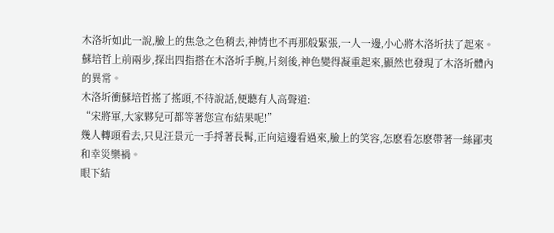木洛圻如此一說,臉上的焦急之色稍去,神情也不再那般緊張,一人一邊,小心將木洛圻扶了起來。
蘇培哲上前兩步,探出四指搭在木洛圻手腕,片刻後,神色變得凝重起來,顯然也發現了木洛圻體內的異常。
木洛圻衝蘇培哲搖了搖頭,不待說話,便聽有人高聲道:
“宋將軍,大家夥兒可都等著您宣布結果呢!”
幾人轉頭看去,只見汪景元一手捋著長髯,正向這邊看過來,臉上的笑容,怎麽看怎麽帶著一絲鄙夷和幸災樂禍。
眼下結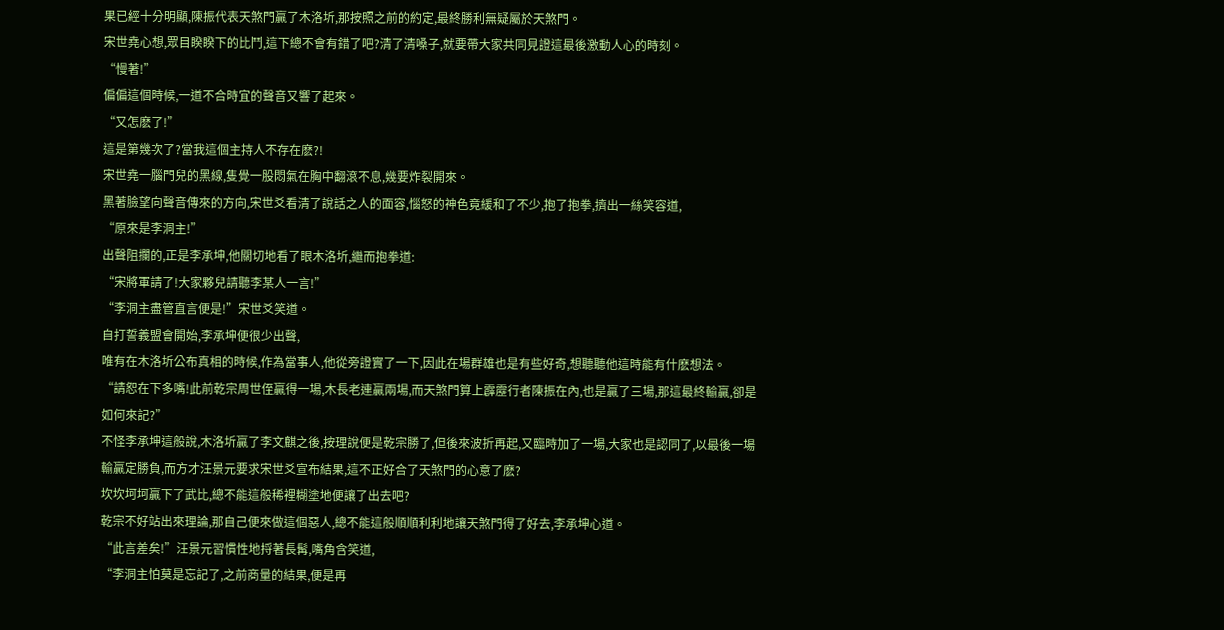果已經十分明顯,陳振代表天煞門贏了木洛圻,那按照之前的約定,最終勝利無疑屬於天煞門。
宋世堯心想,眾目睽睽下的比鬥,這下總不會有錯了吧?清了清嗓子,就要帶大家共同見證這最後激動人心的時刻。
“慢著!”
偏偏這個時候,一道不合時宜的聲音又響了起來。
“又怎麽了!”
這是第幾次了?當我這個主持人不存在麽?!
宋世堯一腦門兒的黑線,隻覺一股悶氣在胸中翻滾不息,幾要炸裂開來。
黑著臉望向聲音傳來的方向,宋世爻看清了說話之人的面容,惱怒的神色竟緩和了不少,抱了抱拳,擠出一絲笑容道,
“原來是李洞主!”
出聲阻攔的,正是李承坤,他關切地看了眼木洛圻,繼而抱拳道:
“宋將軍請了!大家夥兒請聽李某人一言!”
“李洞主盡管直言便是!”宋世爻笑道。
自打誓義盟會開始,李承坤便很少出聲,
唯有在木洛圻公布真相的時候,作為當事人,他從旁證實了一下,因此在場群雄也是有些好奇,想聽聽他這時能有什麽想法。
“請恕在下多嘴!此前乾宗周世侄贏得一場,木長老連贏兩場,而天煞門算上霹靂行者陳振在內,也是贏了三場,那這最終輸贏,卻是如何來記?”
不怪李承坤這般說,木洛圻贏了李文麒之後,按理說便是乾宗勝了,但後來波折再起,又臨時加了一場,大家也是認同了,以最後一場輸贏定勝負,而方才汪景元要求宋世爻宣布結果,這不正好合了天煞門的心意了麽?
坎坎坷坷贏下了武比,總不能這般稀裡糊塗地便讓了出去吧?
乾宗不好站出來理論,那自己便來做這個惡人,總不能這般順順利利地讓天煞門得了好去,李承坤心道。
“此言差矣!”汪景元習慣性地捋著長髯,嘴角含笑道,
“李洞主怕莫是忘記了,之前商量的結果,便是再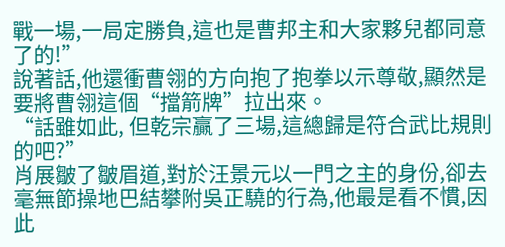戰一場,一局定勝負,這也是曹邦主和大家夥兒都同意了的!”
說著話,他還衝曹翎的方向抱了抱拳以示尊敬,顯然是要將曹翎這個“擋箭牌”拉出來。
“話雖如此, 但乾宗贏了三場,這總歸是符合武比規則的吧?”
肖展皺了皺眉道,對於汪景元以一門之主的身份,卻去毫無節操地巴結攀附吳正驍的行為,他最是看不慣,因此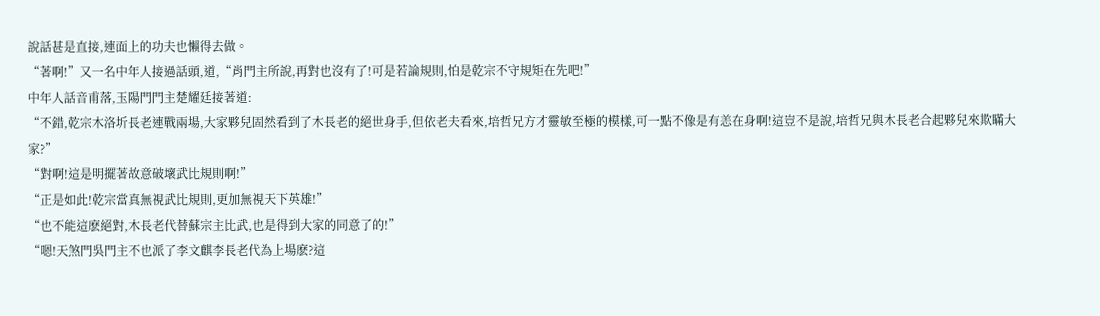說話甚是直接,連面上的功夫也懶得去做。
“著啊!”又一名中年人接過話頭,道,“肖門主所說,再對也沒有了!可是若論規則,怕是乾宗不守規矩在先吧!”
中年人話音甫落,玉陽門門主楚耀廷接著道:
“不錯,乾宗木洛圻長老連戰兩場,大家夥兒固然看到了木長老的絕世身手,但依老夫看來,培哲兄方才靈敏至極的模樣,可一點不像是有恙在身啊!這豈不是說,培哲兄與木長老合起夥兒來欺瞞大家?”
“對啊!這是明擺著故意破壞武比規則啊!”
“正是如此!乾宗當真無視武比規則,更加無視天下英雄!”
“也不能這麽絕對,木長老代替蘇宗主比武,也是得到大家的同意了的!”
“嗯!天煞門吳門主不也派了李文麒李長老代為上場麽?這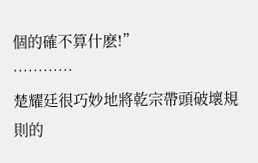個的確不算什麽!”
…………
楚耀廷很巧妙地將乾宗帶頭破壞規則的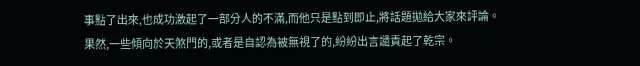事點了出來,也成功激起了一部分人的不滿,而他只是點到即止,將話題拋給大家來評論。
果然,一些傾向於天煞門的,或者是自認為被無視了的,紛紛出言譴責起了乾宗。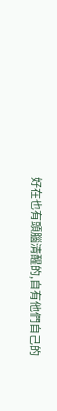好在也有頭腦清醒的,自有他們自己的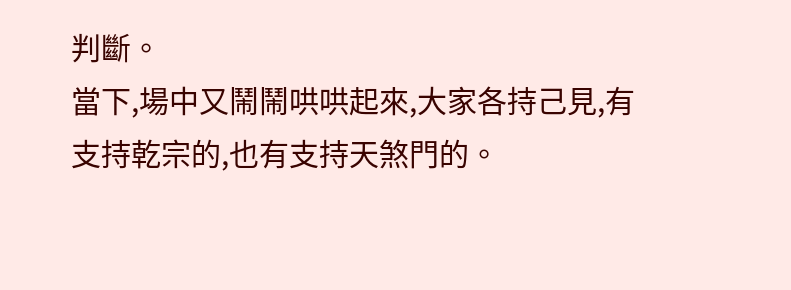判斷。
當下,場中又鬧鬧哄哄起來,大家各持己見,有支持乾宗的,也有支持天煞門的。